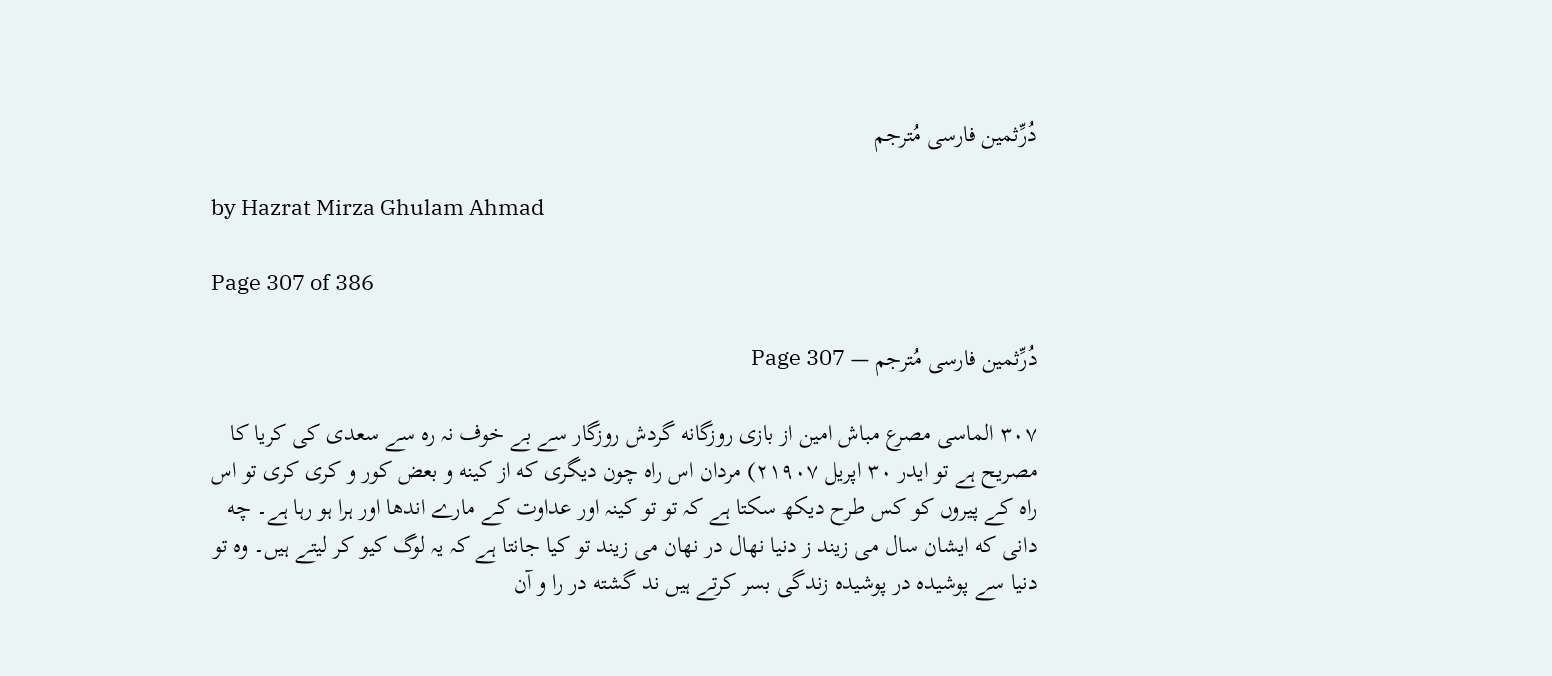دُرِّثمین فارسی مُترجم

by Hazrat Mirza Ghulam Ahmad

Page 307 of 386

دُرِّثمین فارسی مُترجم — Page 307

۳۰۷ الماسی مصرع مباش امین از بازی روزگانه گردش روزگار سے بے خوف نہ رہ سے سعدی کی کریا کا مصریح ہے تو ایدر ۳۰ اپریل ۲۱۹۰۷) مردان اس راه چون دیگری که از کینه و بعض کور و کری کری تو اس راہ کے پیروں کو کس طرح دیکھ سکتا ہے کہ تو تو کینہ اور عداوت کے مارے اندھا اور ہرا ہو رہا ہے۔ چه دانی که ایشان سال می زیند ز دنیا نهال در نهان می زیند تو کیا جانتا ہے کہ یہ لوگ کیو کر لیتے ہیں۔ وہ تو دنیا سے پوشیدہ در پوشیدہ زندگی بسر کرتے ہیں ند گشته در را و آن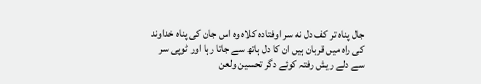جال پناه تر کف دل نه سر اوفتاده کلاه وہ اس جان کی پناہ خداوند کی راہ میں قربان ہیں ان کا دل ہاتھ سے جاتا رہا اور ٹوپی سر سے دلے ریش رفتہ کوئے دگر تحسین ولعن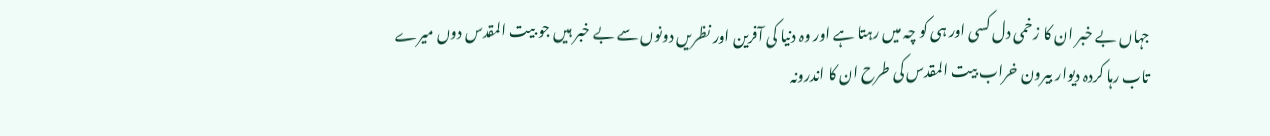جہاں بے خبر ان کا زخمی دل کسی اور ہی کو چہ میں رہتا ہے اور وہ دنیا کی آفرین اور نظریں دونوں سے بے خبر ہیں جو بیت المقدس دوں میرے تاب رہا کردہ دیوار بیرون خراب بیت المقدس کی طرح ان کا اندرونہ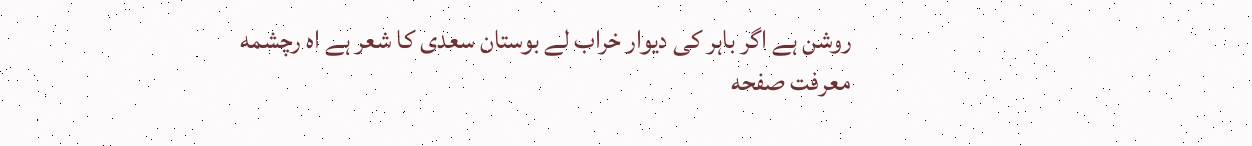روشن ہے اگر باہر کی دیوار خراب لے بوستان سعدی کا شعر ہے اه رچشمه معرفت صفحه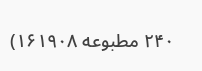۲۴۰ مطبوعه ۱۶۱۹۰۸)